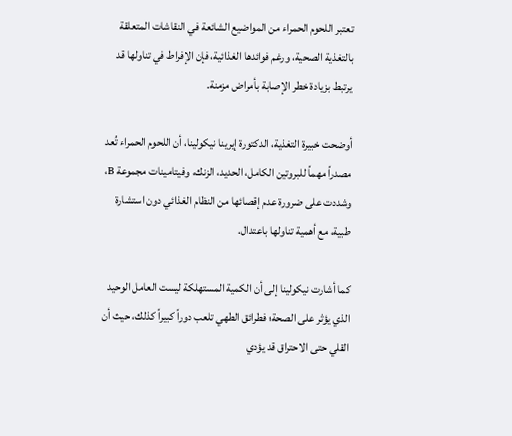تعتبر اللحوم الحمراء من المواضيع الشائعة في النقاشات المتعلقة بالتغذية الصحية، ورغم فوائدها الغذائية، فإن الإفراط في تناولها قد يرتبط بزيادة خطر الإصابة بأمراض مزمنة.

أوضحت خبيرة التغذية، الدكتورة إيرينا نيكولينا، أن اللحوم الحمراء تُعد مصدراً مهماً للبروتين الكامل، الحديد، الزنك، وفيتامينات مجموعة B، وشددت على ضرورة عدم إقصائها من النظام الغذائي دون استشارة طبية، مع أهمية تناولها باعتدال.

كما أشارت نيكولينا إلى أن الكمية المستهلكة ليست العامل الوحيد الذي يؤثر على الصحة؛ فطرائق الطهي تلعب دوراً كبيراً كذلك، حيث أن القلي حتى الاحتراق قد يؤدي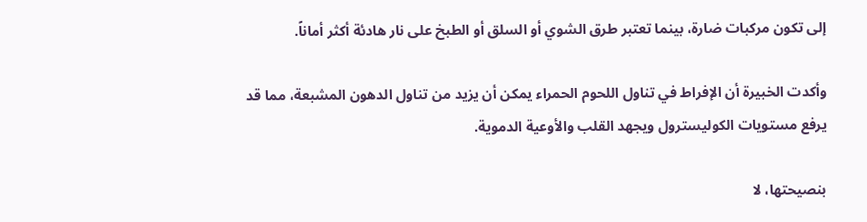إلى تكون مركبات ضارة، بينما تعتبر طرق الشوي أو السلق أو الطبخ على نار هادئة أكثر أماناً.

وأكدت الخبيرة أن الإفراط في تناول اللحوم الحمراء يمكن أن يزيد من تناول الدهون المشبعة، مما قد يرفع مستويات الكوليسترول ويجهد القلب والأوعية الدموية.

بنصيحتها، لا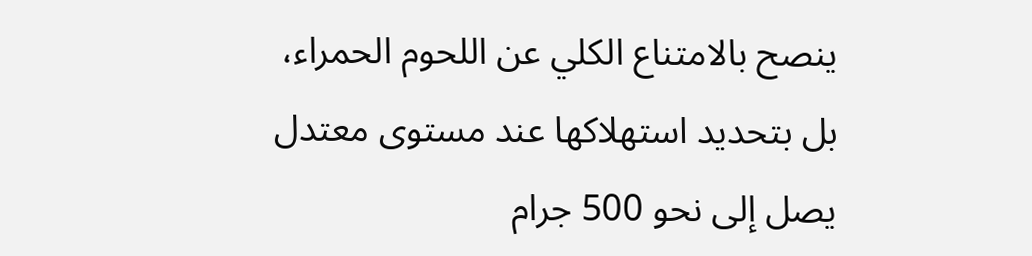ينصح بالامتناع الكلي عن اللحوم الحمراء، بل بتحديد استهلاكها عند مستوى معتدل يصل إلى نحو 500 جرام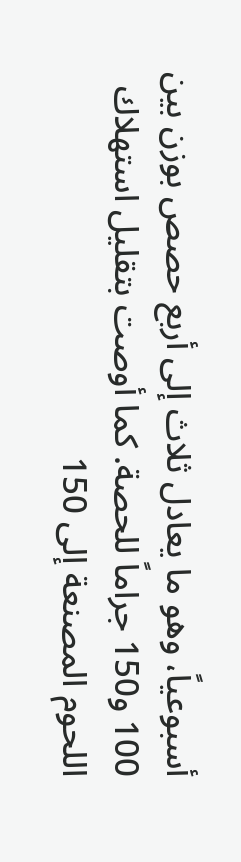أسبوعياً، وهو ما يعادل ثلاث إلى أربع حصص بوزن بين 100 و150 جراماً للحصة. كما أوصت بتقليل استهلاك اللحوم المصنعة إلى 150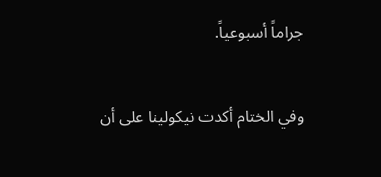جراماً أسبوعياً.

وفي الختام أكدت نيكولينا على أن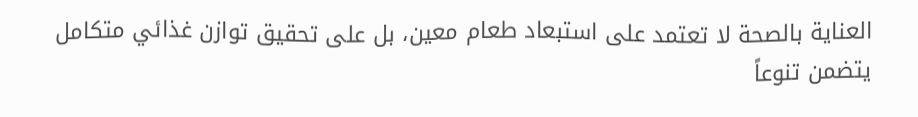العناية بالصحة لا تعتمد على استبعاد طعام معين، بل على تحقيق توازن غذائي متكامل يتضمن تنوعاً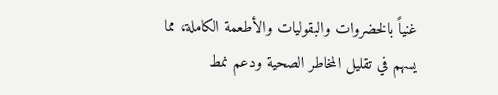غنياً بالخضروات والبقوليات والأطعمة الكاملة، مما يسهم في تقليل المخاطر الصحية ودعم نمط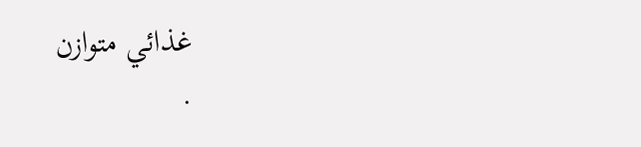غذائي متوازن
.